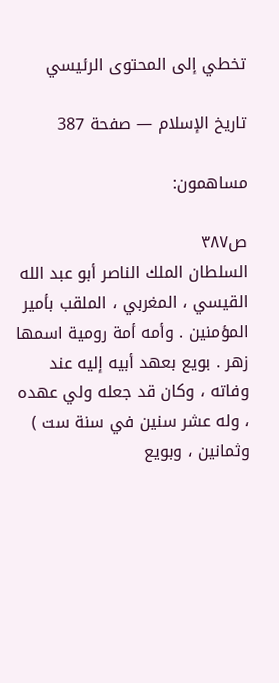تخطي إلى المحتوى الرئيسي

تاريخ الإسلام — صفحة 387

مساهمون:

ص٣٨٧
السلطان الملك الناصر أبو عبد الله القيسي ، المغربي ، الملقب بأمير المؤمنين . وأمه أمة رومية اسمها زهر . بويع بعهد أبيه إليه عند وفاته ، وكان قد جعله ولي عهده ، وله عشر سنين في سنة ست ) وثمانين ، وبويع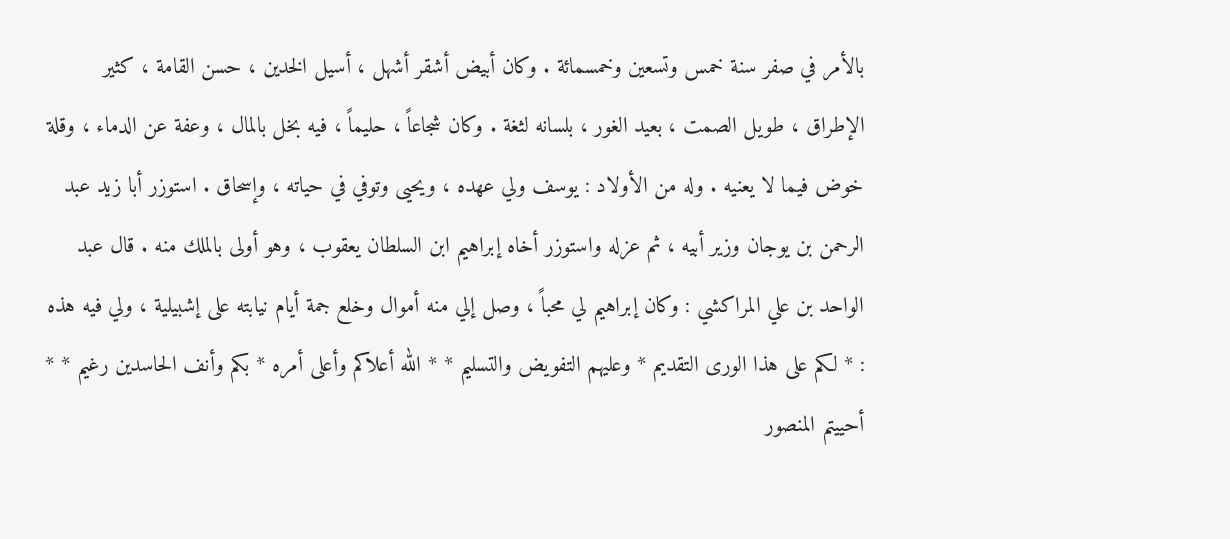بالأمر في صفر سنة خمس وتسعين وخمسمائة . وكان أبيض أشقر أشهل ، أسيل الخدين ، حسن القامة ، كثير الإطراق ، طويل الصمت ، بعيد الغور ، بلسانه لثغة . وكان شجاعاً ، حليماً ، فيه بخل بالمال ، وعفة عن الدماء ، وقلة خوض فيما لا يعنيه . وله من الأولاد : يوسف ولي عهده ، ويحيى وتوفي في حياته ، وإسحاق . استوزر أبا زيد عبد الرحمن بن يوجان وزير أبيه ، ثم عزله واستوزر أخاه إبراهيم ابن السلطان يعقوب ، وهو أولى بالملك منه . قال عبد الواحد بن علي المراكشي : وكان إبراهيم لي محباً ، وصل إلي منه أموال وخلع جمة أيام نيابته على إشبيلية ، ولي فيه هذه : * لكم على هذا الورى التقديم * وعليهم التفويض والتسليم * * الله أعلاكم وأعلى أمره * بكم وأنف الحاسدين رغيم * * أحييتم المنصور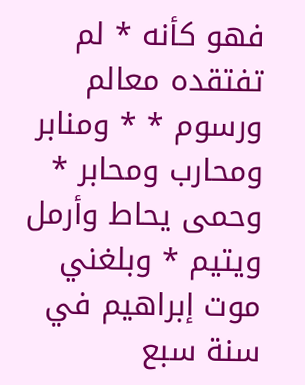فهو كأنه * لم تفتقده معالم ورسوم * * ومنابر ومحارب ومحابر * وحمى يحاط وأرمل ويتيم * وبلغني موت إبراهيم في سنة سبع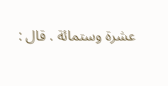عشرة وستمائة . قال :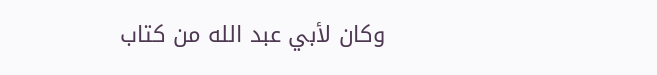وكان لأبي عبد الله من كتاب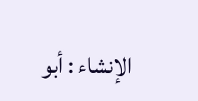الإنشاء : أبو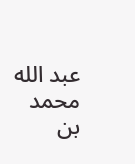عبد الله محمد بن